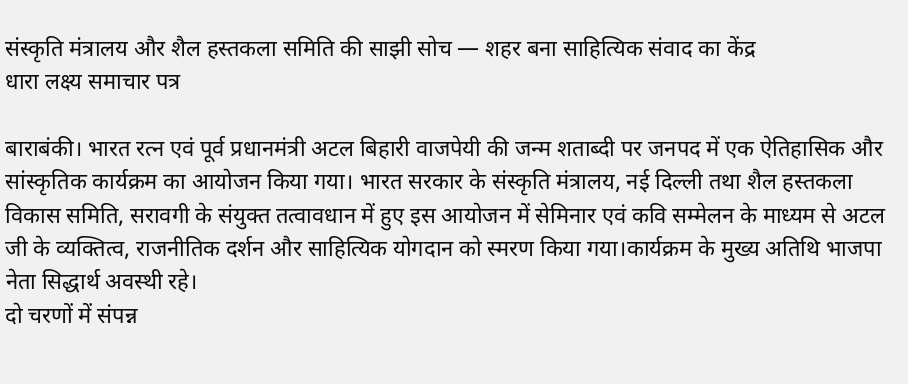संस्कृति मंत्रालय और शैल हस्तकला समिति की साझी सोच — शहर बना साहित्यिक संवाद का केंद्र
धारा लक्ष्य समाचार पत्र

बाराबंकी। भारत रत्न एवं पूर्व प्रधानमंत्री अटल बिहारी वाजपेयी की जन्म शताब्दी पर जनपद में एक ऐतिहासिक और सांस्कृतिक कार्यक्रम का आयोजन किया गया। भारत सरकार के संस्कृति मंत्रालय, नई दिल्ली तथा शैल हस्तकला विकास समिति, सरावगी के संयुक्त तत्वावधान में हुए इस आयोजन में सेमिनार एवं कवि सम्मेलन के माध्यम से अटल जी के व्यक्तित्व, राजनीतिक दर्शन और साहित्यिक योगदान को स्मरण किया गया।कार्यक्रम के मुख्य अतिथि भाजपा नेता सिद्धार्थ अवस्थी रहे।
दो चरणों में संपन्न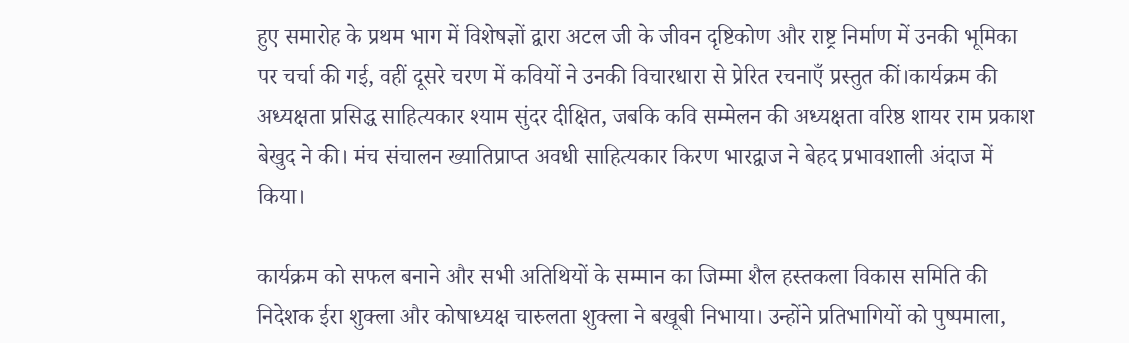हुए समारोह के प्रथम भाग में विशेषज्ञों द्वारा अटल जी के जीवन दृष्टिकोण और राष्ट्र निर्माण में उनकी भूमिका पर चर्चा की गई, वहीं दूसरे चरण में कवियों ने उनकी विचारधारा से प्रेरित रचनाएँ प्रस्तुत कीं।कार्यक्रम की अध्यक्षता प्रसिद्ध साहित्यकार श्याम सुंदर दीक्षित, जबकि कवि सम्मेलन की अध्यक्षता वरिष्ठ शायर राम प्रकाश बेखुद ने की। मंच संचालन ख्यातिप्राप्त अवधी साहित्यकार किरण भारद्वाज ने बेहद प्रभावशाली अंदाज में किया।

कार्यक्रम को सफल बनाने और सभी अतिथियों के सम्मान का जिम्मा शैल हस्तकला विकास समिति की निदेशक ईरा शुक्ला और कोषाध्यक्ष चारुलता शुक्ला ने बखूबी निभाया। उन्होंने प्रतिभागियों को पुष्पमाला,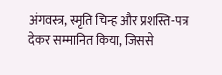अंगवस्त्र, स्मृति चिन्ह और प्रशस्ति-पत्र देकर सम्मानित किया, जिससे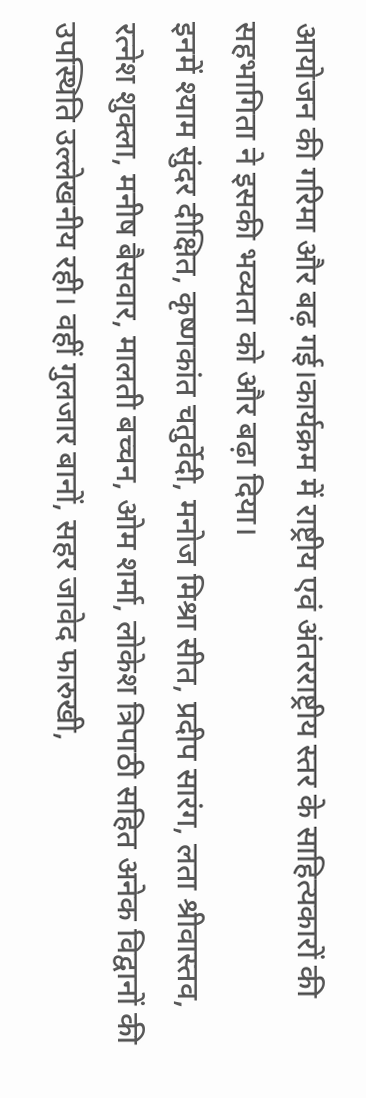आयोजन की गरिमा और बढ़ गई।कार्यक्रम में राष्ट्रीय एवं अंतरराष्ट्रीय स्तर के साहित्यकारों की सहभागिता ने इसकी भव्यता को और बढ़ा दिया।
इनमें श्याम सुंदर दीक्षित, कृष्णकांत चतुर्वेदी, मनोज मिश्रा सीत, प्रदीप सारंग, लता श्रीवास्तव, रत्नेश शुक्ला, मनीष बैसवार, मालती बच्चन, ओम शर्मा, लोकेश त्रिपाठी सहित अनेक विद्वानों की उपस्थिति उल्लेखनीय रही। वहीं गुलजार बानों, सहर जावेद फारुखी,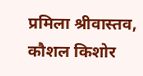प्रमिला श्रीवास्तव, कौशल किशोर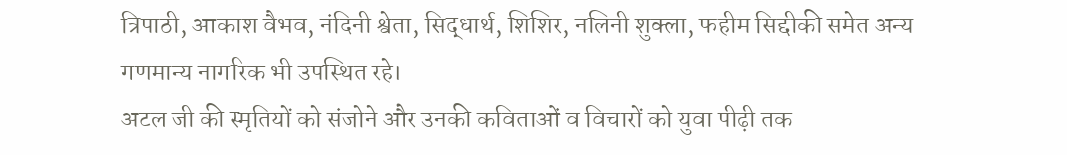त्रिपाठी, आकाश वैभव, नंदिनी श्वेता, सिद्धार्थ, शिशिर, नलिनी शुक्ला, फहीम सिद्दीकी समेत अन्य गणमान्य नागरिक भी उपस्थित रहे।
अटल जी की स्मृतियों को संजोने और उनकी कविताओं व विचारों को युवा पीढ़ी तक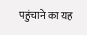पहुंचाने का यह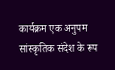कार्यक्रम एक अनुपम सांस्कृतिक संदेश के रूप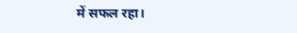में सफल रहा।